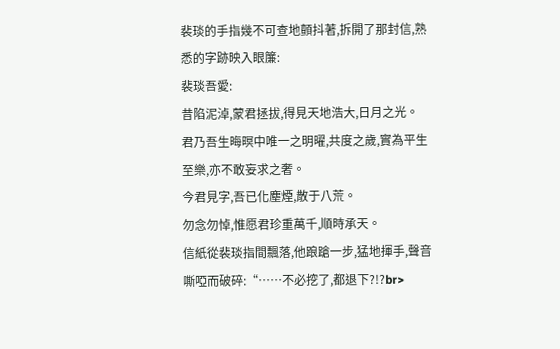裴琰的手指幾不可查地顫抖著,拆開了那封信,熟悉的字跡映入眼簾:
裴琰吾愛:
昔陷泥淖,蒙君拯拔,得見天地浩大,日月之光。
君乃吾生晦暝中唯一之明曜,共度之歲,實為平生至樂,亦不敢妄求之奢。
今君見字,吾已化塵煙,散于八荒。
勿念勿悼,惟愿君珍重萬千,順時承天。
信紙從裴琰指間飄落,他踉蹌一步,猛地揮手,聲音嘶啞而破碎:“……不必挖了,都退下?!?br>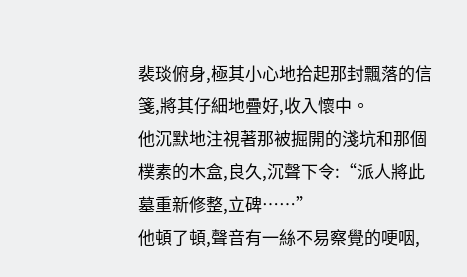裴琰俯身,極其小心地拾起那封飄落的信箋,將其仔細地疊好,收入懷中。
他沉默地注視著那被掘開的淺坑和那個樸素的木盒,良久,沉聲下令:“派人將此墓重新修整,立碑……”
他頓了頓,聲音有一絲不易察覺的哽咽,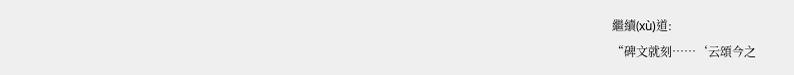繼續(xù)道:
“碑文就刻……‘云頌今之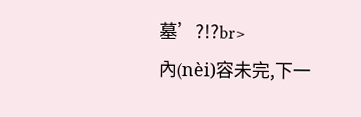墓’?!?br>
內(nèi)容未完,下一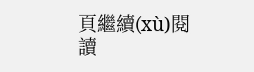頁繼續(xù)閱讀